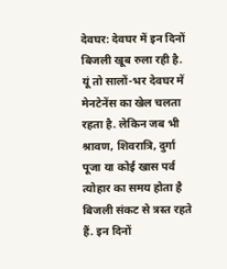देवघर: देवघर में इन दिनों बिजली खूब रुला रही है. यूं तो सालों-भर देवघर में मेनटेनेंस का खेल चलता रहता है. लेकिन जब भी श्रावण, शिवरात्रि, दुर्गा पूजा या कोई खास पर्व त्योहार का समय होता है बिजली संकट से त्रस्त रहते हैं. इन दिनों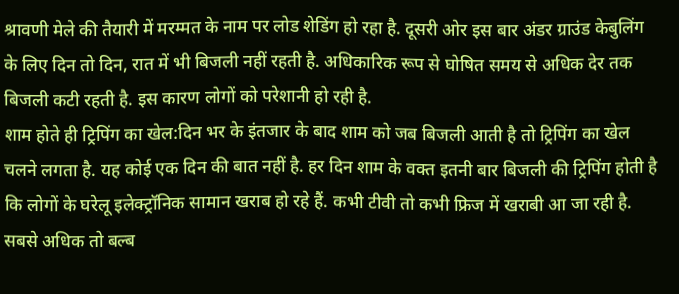श्रावणी मेले की तैयारी में मरम्मत के नाम पर लोड शेडिंग हो रहा है. दूसरी ओर इस बार अंडर ग्राउंड केबुलिंग के लिए दिन तो दिन, रात में भी बिजली नहीं रहती है. अधिकारिक रूप से घोषित समय से अधिक देर तक बिजली कटी रहती है. इस कारण लोगों को परेशानी हो रही है.
शाम होते ही ट्रिपिंग का खेल:दिन भर के इंतजार के बाद शाम को जब बिजली आती है तो ट्रिपिंग का खेल चलने लगता है. यह कोई एक दिन की बात नहीं है. हर दिन शाम के वक्त इतनी बार बिजली की ट्रिपिंग होती है कि लोगों के घरेलू इलेक्ट्रॉनिक सामान खराब हो रहे हैं. कभी टीवी तो कभी फ्रिज में खराबी आ जा रही है. सबसे अधिक तो बल्ब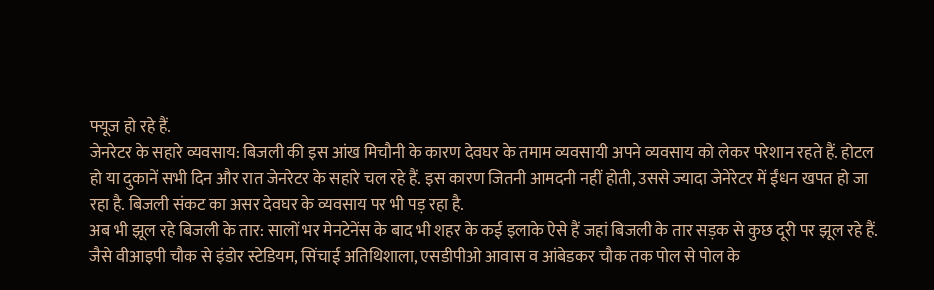फ्यूज हो रहे हैं.
जेनरेटर के सहारे व्यवसाय: बिजली की इस आंख मिचौनी के कारण देवघर के तमाम व्यवसायी अपने व्यवसाय को लेकर परेशान रहते हैं. होटल हो या दुकानें सभी दिन और रात जेनरेटर के सहारे चल रहे हैं. इस कारण जितनी आमदनी नहीं होती, उससे ज्यादा जेनेरेटर में ईंधन खपत हो जा रहा है. बिजली संकट का असर देवघर के व्यवसाय पर भी पड़ रहा है.
अब भी झूल रहे बिजली के तार: सालों भर मेनटेनेंस के बाद भी शहर के कई इलाके ऐसे हैं जहां बिजली के तार सड़क से कुछ दूरी पर झूल रहे हैं. जैसे वीआइपी चौक से इंडोर स्टेडियम, सिंचाई अतिथिशाला, एसडीपीओ आवास व आंबेडकर चौक तक पोल से पोल के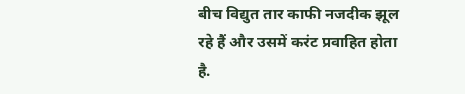बीच विद्युत तार काफी नजदीक झूल रहे हैं और उसमें करंट प्रवाहित होता है.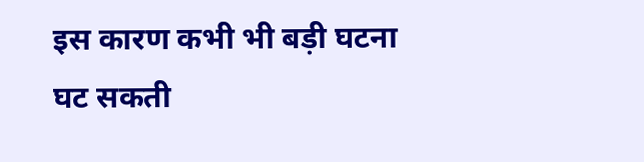इस कारण कभी भी बड़ी घटना घट सकती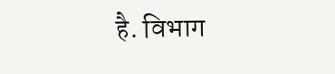है. विभाग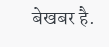बेखबर है.